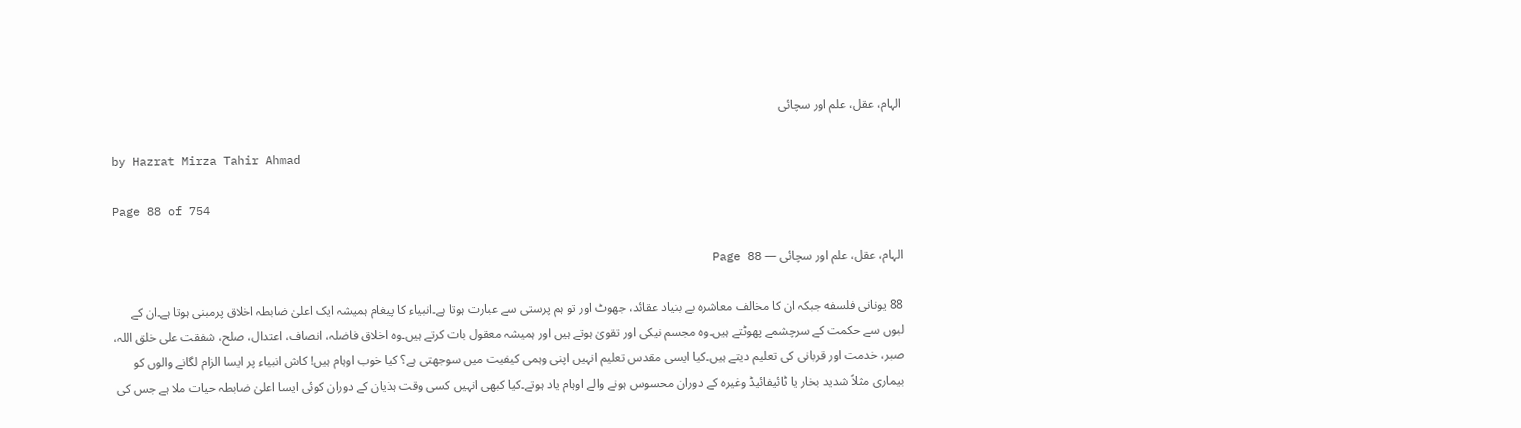الہام، عقل، علم اور سچائی

by Hazrat Mirza Tahir Ahmad

Page 88 of 754

الہام، عقل، علم اور سچائی — Page 88

88 یونانی فلسفه جبکہ ان کا مخالف معاشرہ بے بنیاد عقائد، جھوٹ اور تو ہم پرستی سے عبارت ہوتا ہے۔انبیاء کا پیغام ہمیشہ ایک اعلیٰ ضابطہ اخلاق پرمبنی ہوتا ہے۔ان کے لبوں سے حکمت کے سرچشمے پھوٹتے ہیں۔وہ مجسم نیکی اور تقویٰ ہوتے ہیں اور ہمیشہ معقول بات کرتے ہیں۔وہ اخلاق فاضلہ، انصاف، اعتدال، صلح، شفقت علی خلق اللہ، صبر، خدمت اور قربانی کی تعلیم دیتے ہیں۔کیا ایسی مقدس تعلیم انہیں اپنی وہمی کیفیت میں سوجھتی ہے؟ کیا خوب اوہام ہیں! کاش انبیاء پر ایسا الزام لگانے والوں کو بیماری مثلاً شدید بخار یا ٹائیفائیڈ وغیرہ کے دوران محسوس ہونے والے اوہام یاد ہوتے۔کیا کبھی انہیں کسی وقت ہذیان کے دوران کوئی ایسا اعلیٰ ضابطہ حیات ملا ہے جس کی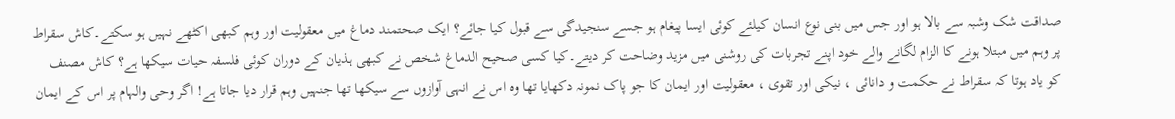صداقت شک وشبہ سے بالا ہو اور جس میں بنی نوع انسان کیلئے کوئی ایسا پیغام ہو جسے سنجیدگی سے قبول کیا جائے؟ ایک صحتمند دماغ میں معقولیت اور وہم کبھی اکٹھے نہیں ہو سکتے۔کاش سقراط پر وہم میں مبتلا ہونے کا الزام لگانے والے خود اپنے تجربات کی روشنی میں مزید وضاحت کر دیتے۔کیا کسی صحیح الدماغ شخص نے کبھی ہذیان کے دوران کوئی فلسفہ حیات سیکھا ہے؟ کاش مصنف کو یاد ہوتا کہ سقراط نے حکمت و دانائی ، نیکی اور تقوی ، معقولیت اور ایمان کا جو پاک نمونہ دکھایا تھا وہ اس نے انہی آوازوں سے سیکھا تھا جنہیں وہم قرار دیا جاتا ہے! اگر وحی والہام پر اس کے ایمان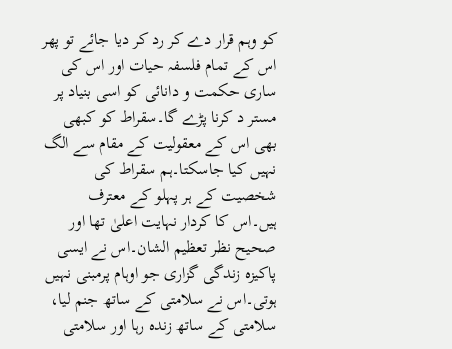کو وہم قرار دے کر رد کر دیا جائے تو پھر اس کے تمام فلسفہ حیات اور اس کی ساری حکمت و دانائی کو اسی بنیاد پر مستر د کرنا پڑے گا۔سقراط کو کبھی بھی اس کے معقولیت کے مقام سے الگ نہیں کیا جاسکتا۔ہم سقراط کی شخصیت کے ہر پہلو کے معترف ہیں۔اس کا کردار نہایت اعلیٰ تھا اور صحیح نظر تعظیم الشان۔اس نے ایسی پاکیزہ زندگی گزاری جو اوہام پرمبنی نہیں ہوتی۔اس نے سلامتی کے ساتھ جنم لیا، سلامتی کے ساتھ زندہ رہا اور سلامتی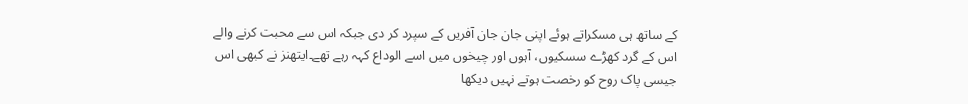کے ساتھ ہی مسکراتے ہوئے اپنی جان جان آفریں کے سپرد کر دی جبکہ اس سے محبت کرنے والے اس کے گرد کھڑے سسکیوں، آہوں اور چیخوں میں اسے الوداع کہہ رہے تھے۔ایتھنز نے کبھی اس جیسی پاک روح کو رخصت ہوتے نہیں دیکھا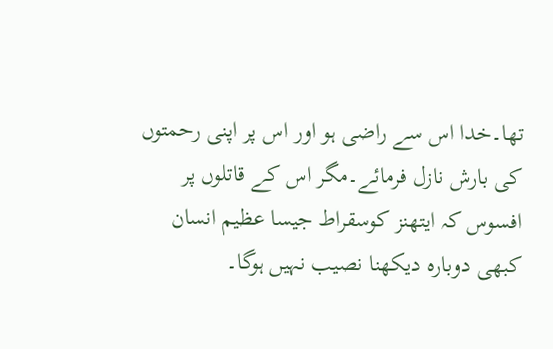تھا۔خدا اس سے راضی ہو اور اس پر اپنی رحمتوں کی بارش نازل فرمائے۔مگر اس کے قاتلوں پر افسوس کہ ایتھنز کوسقراط جیسا عظیم انسان کبھی دوبارہ دیکھنا نصیب نہیں ہوگا۔